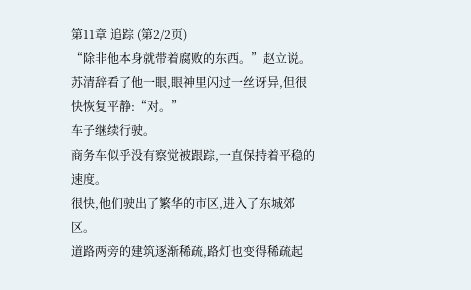第11章 追踪 (第2/2页)
“除非他本身就带着腐败的东西。”赵立说。
苏清辞看了他一眼,眼神里闪过一丝讶异,但很快恢复平静:“对。”
车子继续行驶。
商务车似乎没有察觉被跟踪,一直保持着平稳的速度。
很快,他们驶出了繁华的市区,进入了东城郊区。
道路两旁的建筑逐渐稀疏,路灯也变得稀疏起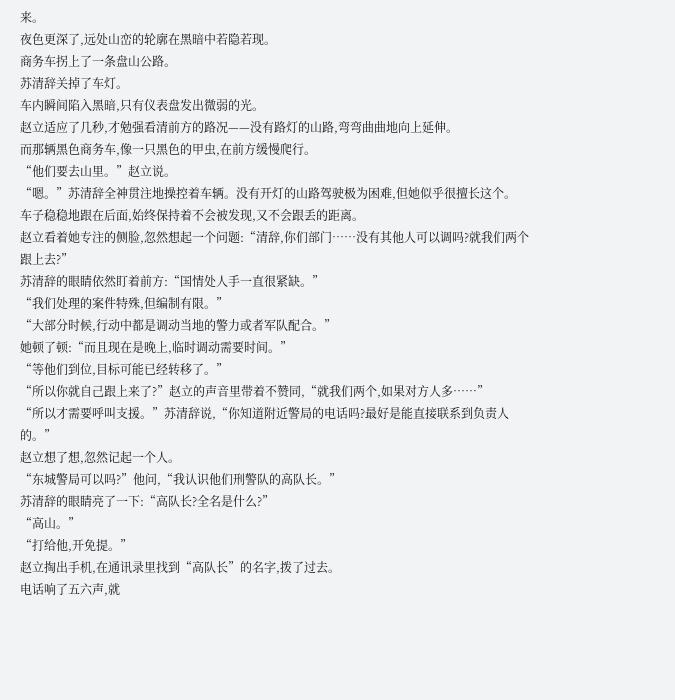来。
夜色更深了,远处山峦的轮廓在黑暗中若隐若现。
商务车拐上了一条盘山公路。
苏清辞关掉了车灯。
车内瞬间陷入黑暗,只有仪表盘发出微弱的光。
赵立适应了几秒,才勉强看清前方的路况——没有路灯的山路,弯弯曲曲地向上延伸。
而那辆黑色商务车,像一只黑色的甲虫,在前方缓慢爬行。
“他们要去山里。”赵立说。
“嗯。”苏清辞全神贯注地操控着车辆。没有开灯的山路驾驶极为困难,但她似乎很擅长这个。
车子稳稳地跟在后面,始终保持着不会被发现,又不会跟丢的距离。
赵立看着她专注的侧脸,忽然想起一个问题:“清辞,你们部门……没有其他人可以调吗?就我们两个跟上去?”
苏清辞的眼睛依然盯着前方:“国情处人手一直很紧缺。”
“我们处理的案件特殊,但编制有限。”
“大部分时候,行动中都是调动当地的警力或者军队配合。”
她顿了顿:“而且现在是晚上,临时调动需要时间。”
“等他们到位,目标可能已经转移了。”
“所以你就自己跟上来了?”赵立的声音里带着不赞同,“就我们两个,如果对方人多……”
“所以才需要呼叫支援。”苏清辞说,“你知道附近警局的电话吗?最好是能直接联系到负责人的。”
赵立想了想,忽然记起一个人。
“东城警局可以吗?”他问,“我认识他们刑警队的高队长。”
苏清辞的眼睛亮了一下:“高队长?全名是什么?”
“高山。”
“打给他,开免提。”
赵立掏出手机,在通讯录里找到“高队长”的名字,拨了过去。
电话响了五六声,就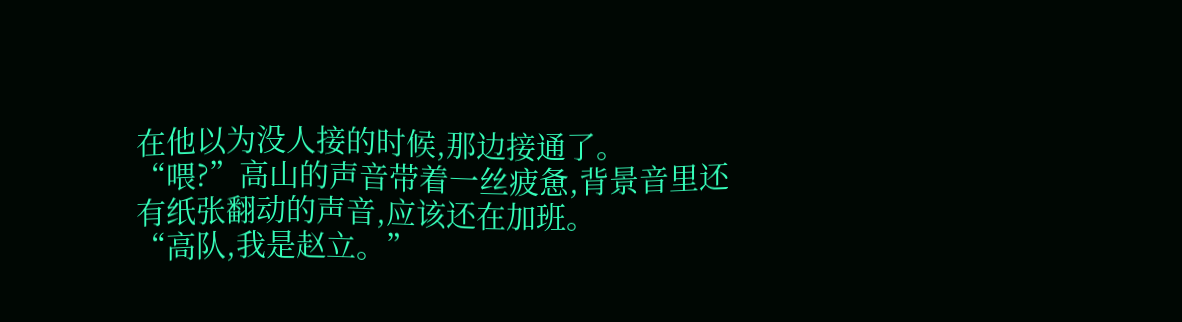在他以为没人接的时候,那边接通了。
“喂?”高山的声音带着一丝疲惫,背景音里还有纸张翻动的声音,应该还在加班。
“高队,我是赵立。”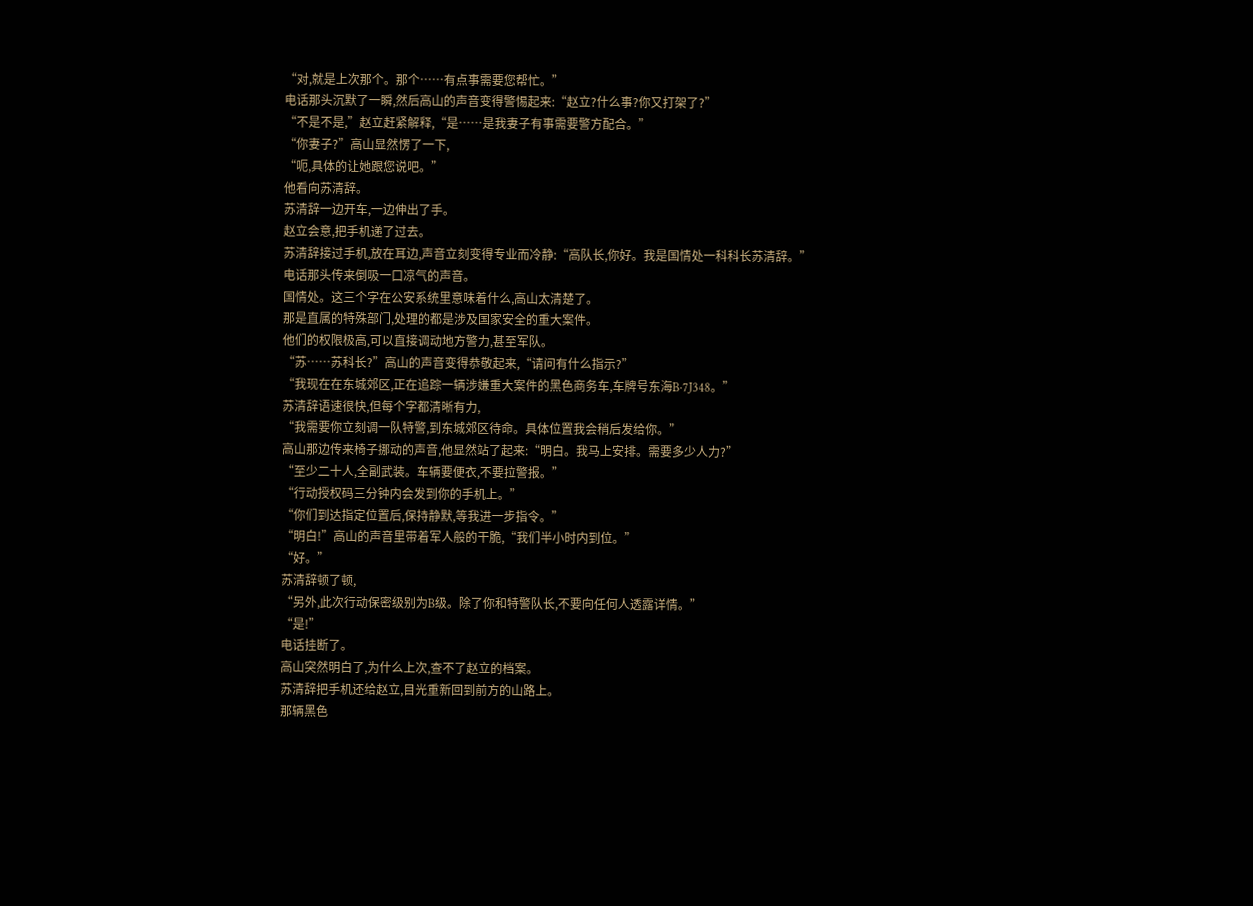“对,就是上次那个。那个……有点事需要您帮忙。”
电话那头沉默了一瞬,然后高山的声音变得警惕起来:“赵立?什么事?你又打架了?”
“不是不是,”赵立赶紧解释,“是……是我妻子有事需要警方配合。”
“你妻子?”高山显然愣了一下,
“呃,具体的让她跟您说吧。”
他看向苏清辞。
苏清辞一边开车,一边伸出了手。
赵立会意,把手机递了过去。
苏清辞接过手机,放在耳边,声音立刻变得专业而冷静:“高队长,你好。我是国情处一科科长苏清辞。”
电话那头传来倒吸一口凉气的声音。
国情处。这三个字在公安系统里意味着什么,高山太清楚了。
那是直属的特殊部门,处理的都是涉及国家安全的重大案件。
他们的权限极高,可以直接调动地方警力,甚至军队。
“苏……苏科长?”高山的声音变得恭敬起来,“请问有什么指示?”
“我现在在东城郊区,正在追踪一辆涉嫌重大案件的黑色商务车,车牌号东海B·7J348。”
苏清辞语速很快,但每个字都清晰有力,
“我需要你立刻调一队特警,到东城郊区待命。具体位置我会稍后发给你。”
高山那边传来椅子挪动的声音,他显然站了起来:“明白。我马上安排。需要多少人力?”
“至少二十人,全副武装。车辆要便衣,不要拉警报。”
“行动授权码三分钟内会发到你的手机上。”
“你们到达指定位置后,保持静默,等我进一步指令。”
“明白!”高山的声音里带着军人般的干脆,“我们半小时内到位。”
“好。”
苏清辞顿了顿,
“另外,此次行动保密级别为B级。除了你和特警队长,不要向任何人透露详情。”
“是!”
电话挂断了。
高山突然明白了,为什么上次,查不了赵立的档案。
苏清辞把手机还给赵立,目光重新回到前方的山路上。
那辆黑色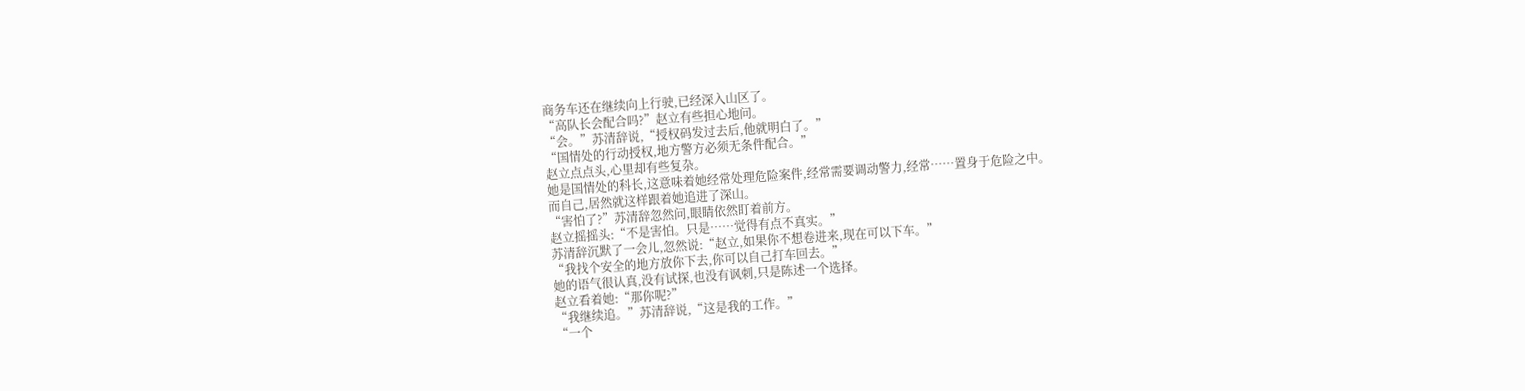商务车还在继续向上行驶,已经深入山区了。
“高队长会配合吗?”赵立有些担心地问。
“会。”苏清辞说,“授权码发过去后,他就明白了。”
“国情处的行动授权,地方警方必须无条件配合。”
赵立点点头,心里却有些复杂。
她是国情处的科长,这意味着她经常处理危险案件,经常需要调动警力,经常……置身于危险之中。
而自己,居然就这样跟着她追进了深山。
“害怕了?”苏清辞忽然问,眼睛依然盯着前方。
赵立摇摇头:“不是害怕。只是……觉得有点不真实。”
苏清辞沉默了一会儿,忽然说:“赵立,如果你不想卷进来,现在可以下车。”
“我找个安全的地方放你下去,你可以自己打车回去。”
她的语气很认真,没有试探,也没有讽刺,只是陈述一个选择。
赵立看着她:“那你呢?”
“我继续追。”苏清辞说,“这是我的工作。”
“一个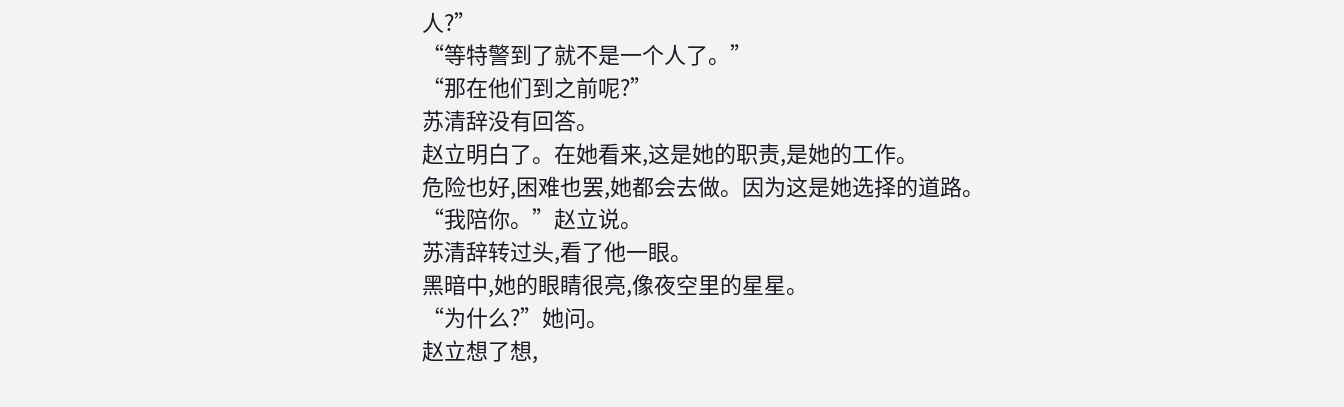人?”
“等特警到了就不是一个人了。”
“那在他们到之前呢?”
苏清辞没有回答。
赵立明白了。在她看来,这是她的职责,是她的工作。
危险也好,困难也罢,她都会去做。因为这是她选择的道路。
“我陪你。”赵立说。
苏清辞转过头,看了他一眼。
黑暗中,她的眼睛很亮,像夜空里的星星。
“为什么?”她问。
赵立想了想,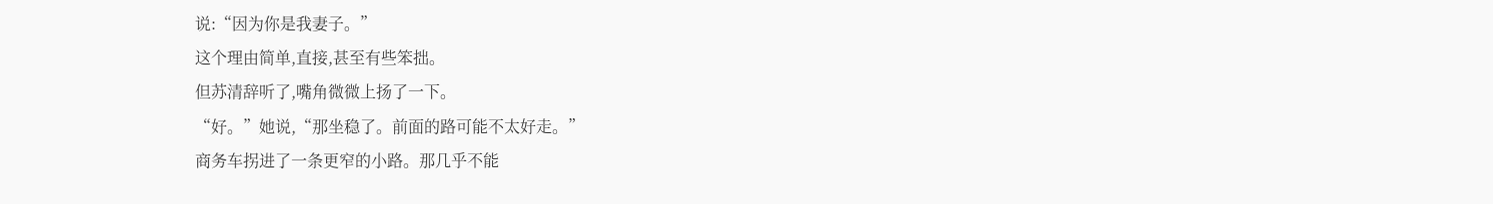说:“因为你是我妻子。”
这个理由简单,直接,甚至有些笨拙。
但苏清辞听了,嘴角微微上扬了一下。
“好。”她说,“那坐稳了。前面的路可能不太好走。”
商务车拐进了一条更窄的小路。那几乎不能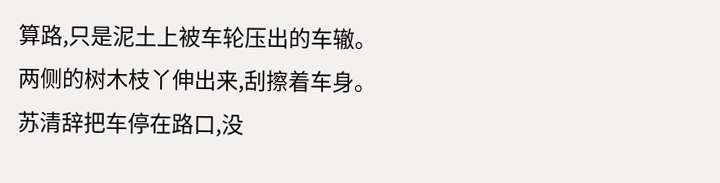算路,只是泥土上被车轮压出的车辙。
两侧的树木枝丫伸出来,刮擦着车身。
苏清辞把车停在路口,没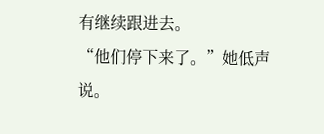有继续跟进去。
“他们停下来了。”她低声说。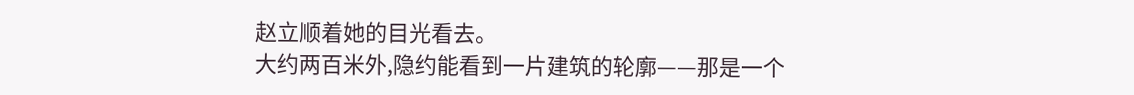赵立顺着她的目光看去。
大约两百米外,隐约能看到一片建筑的轮廓——那是一个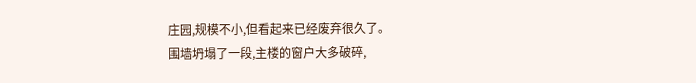庄园,规模不小,但看起来已经废弃很久了。
围墙坍塌了一段,主楼的窗户大多破碎,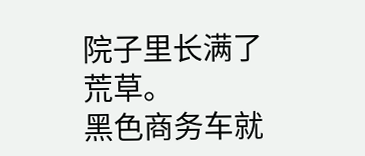院子里长满了荒草。
黑色商务车就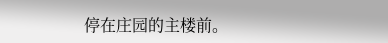停在庄园的主楼前。